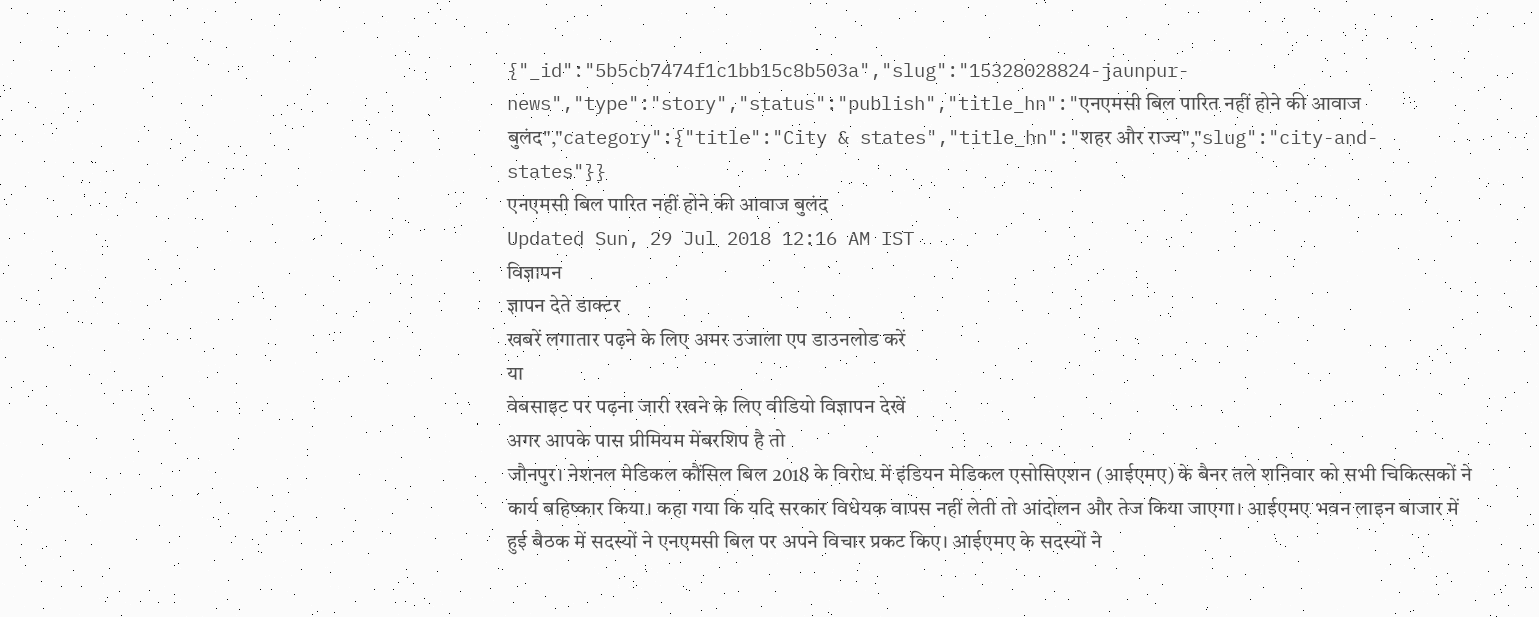{"_id":"5b5cb7474f1c1bb15c8b503a","slug":"15328028824-jaunpur-news","type":"story","status":"publish","title_hn":"एनएमसी बिल पारित नहीं होने की आवाज बुलंद","category":{"title":"City & states","title_hn":"शहर और राज्य","slug":"city-and-states"}}
एनएमसी बिल पारित नहीं होने की आवाज बुलंद
Updated Sun, 29 Jul 2018 12:16 AM IST
विज्ञापन
ज्ञापन देते डाक्टर
खबरें लगातार पढ़ने के लिए अमर उजाला एप डाउनलोड करें
या
वेबसाइट पर पढ़ना जारी रखने के लिए वीडियो विज्ञापन देखें
अगर आपके पास प्रीमियम मेंबरशिप है तो
जौनपुर। नेशनल मेडिकल कौंसिल बिल 2018 के विरोध में इंडियन मेडिकल एसोसिएशन (आईएमए) के बैनर तले शनिवार को सभी चिकित्सकों ने कार्य बहिष्कार किया। कहा गया कि यदि सरकार विधेयक वापस नहीं लेती तो आंदोलन और तेज किया जाएगा। आईएमए भवन लाइन बाजार में हुई बैठक में सदस्यों ने एनएमसी बिल पर अपने विचार प्रकट किए। आईएमए के सदस्यों ने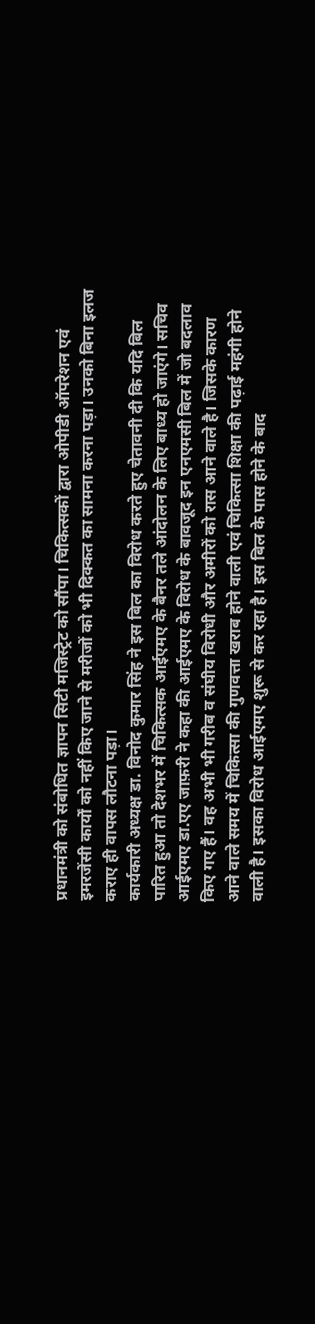प्रधानमंत्री को संबोधित ज्ञापन सिटी मजिस्ट्रेट को सौंपा। चिकित्सकों द्वारा ओपीडी ऑपरेशन एवं इमरजेंसी कार्यों को नहीं किए जाने से मरीजों को भी दिक्कत का सामना करना पड़ा। उनको बिना इलज कराए ही वापस लौटना पड़ा।
कार्यकारी अध्यक्ष डा. विनोद कुमार सिंह ने इस बिल का विरोध करते हुए चेतावनी दी कि यदि बिल पारित हुआ तो देशभर में चिकित्सक आईएमए के बैनर तले आंदोलन के लिए बाध्य हो जाएंगे। सचिव आईएमए डा.एए जाफ़री ने कहा की आईएमए के विरोध के बावजूद इन एनएमसी बिल में जो बदलाव किए गए हैं। वह अभी भी गरीब व संघीय विरोधी और अमीरों को रास आने वाले है। जिसके कारण आने वाले समय में चिकित्सा की गुणवत्ता खराब होने वाली एवं चिकित्सा शिक्षा की पढ़ाई महंगी होने वाली है। इसका विरोध आईएमए शुरू से कर रहा है। इस बिल के पास होने के बाद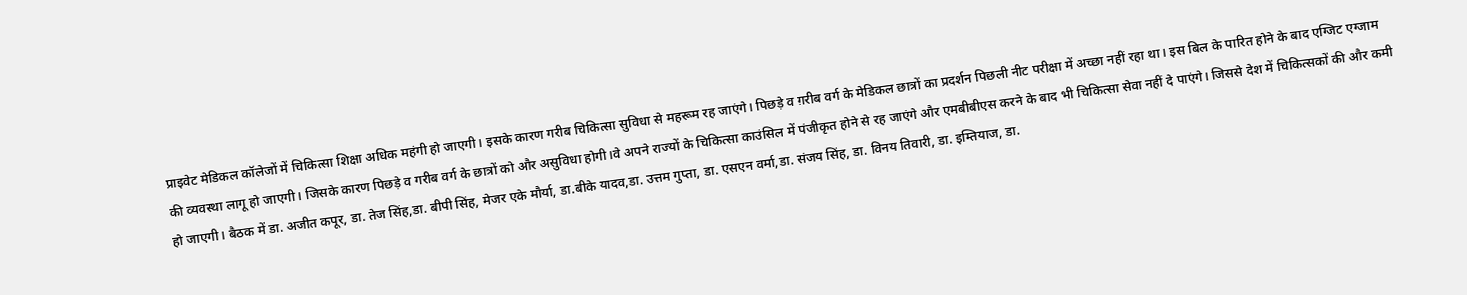प्राइवेट मेडिकल कॉलेजों में चिकित्सा शिक्षा अधिक महंगी हो जाएगी। इसके कारण गरीब चिकित्सा सुविधा से महरूम रह जाएंगे। पिछड़े व ग़रीब वर्ग के मेडिकल छात्रों का प्रदर्शन पिछली नीट परीक्षा में अच्छा नहीं रहा था। इस बिल के पारित होने के बाद एग्जिट एग्जाम की व्यवस्था लागू हो जाएगी। जिसके कारण पिछड़े व गरीब वर्ग के छात्रों को और असुविधा होगी।वे अपने राज्यों के चिकित्सा काउंसिल में पंजीकृत होने से रह जाएंगे और एमबीबीएस करने के बाद भी चिकित्सा सेवा नहीं दे पाएंगे। जिससे देश में चिकित्सकों की और कमी हो जाएगी। बैठक में डा. अजीत कपूर, डा. तेज सिंह,डा. बीपी सिंह, मेजर एके मौर्या, डा.बीके यादव,डा. उत्तम गुप्ता, डा. एसएन वर्मा,डा. संजय सिंह, डा. विनय तिवारी, डा. इम्तियाज, डा.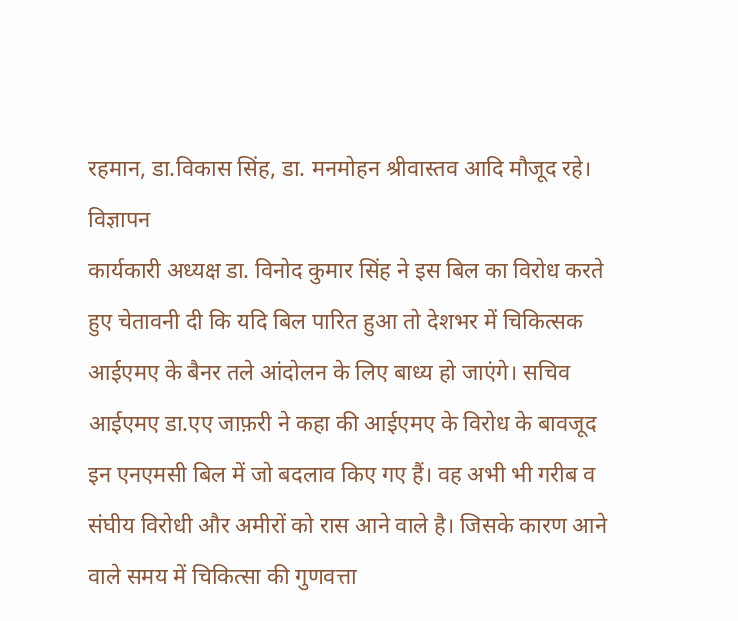रहमान, डा.विकास सिंह, डा. मनमोहन श्रीवास्तव आदि मौजूद रहे।
विज्ञापन
कार्यकारी अध्यक्ष डा. विनोद कुमार सिंह ने इस बिल का विरोध करते हुए चेतावनी दी कि यदि बिल पारित हुआ तो देशभर में चिकित्सक आईएमए के बैनर तले आंदोलन के लिए बाध्य हो जाएंगे। सचिव आईएमए डा.एए जाफ़री ने कहा की आईएमए के विरोध के बावजूद इन एनएमसी बिल में जो बदलाव किए गए हैं। वह अभी भी गरीब व संघीय विरोधी और अमीरों को रास आने वाले है। जिसके कारण आने वाले समय में चिकित्सा की गुणवत्ता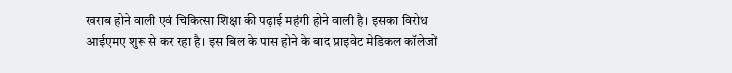खराब होने वाली एवं चिकित्सा शिक्षा की पढ़ाई महंगी होने वाली है। इसका विरोध आईएमए शुरू से कर रहा है। इस बिल के पास होने के बाद प्राइवेट मेडिकल कॉलेजों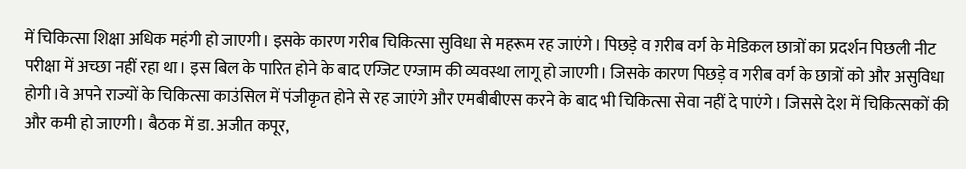में चिकित्सा शिक्षा अधिक महंगी हो जाएगी। इसके कारण गरीब चिकित्सा सुविधा से महरूम रह जाएंगे। पिछड़े व ग़रीब वर्ग के मेडिकल छात्रों का प्रदर्शन पिछली नीट परीक्षा में अच्छा नहीं रहा था। इस बिल के पारित होने के बाद एग्जिट एग्जाम की व्यवस्था लागू हो जाएगी। जिसके कारण पिछड़े व गरीब वर्ग के छात्रों को और असुविधा होगी।वे अपने राज्यों के चिकित्सा काउंसिल में पंजीकृत होने से रह जाएंगे और एमबीबीएस करने के बाद भी चिकित्सा सेवा नहीं दे पाएंगे। जिससे देश में चिकित्सकों की और कमी हो जाएगी। बैठक में डा. अजीत कपूर,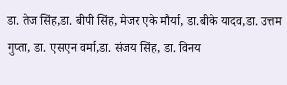डा. तेज सिंह,डा. बीपी सिंह, मेजर एके मौर्या, डा.बीके यादव,डा. उत्तम गुप्ता, डा. एसएन वर्मा,डा. संजय सिंह, डा. विनय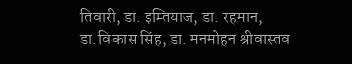तिवारी, डा. इम्तियाज, डा. रहमान, डा.विकास सिंह, डा. मनमोहन श्रीवास्तव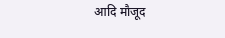आदि मौजूद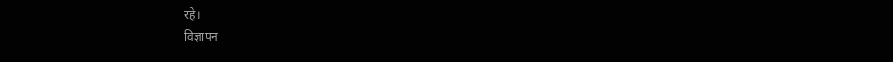रहे।
विज्ञापन